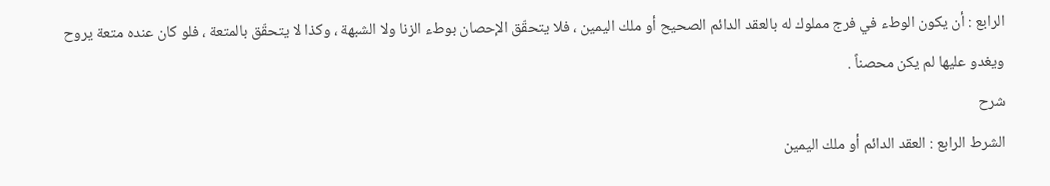الرابع : أن يكون الوطء في فرج مملوك له بالعقد الدائم الصحيح أو ملك اليمين ، فلا يتحقّق الإحصان بوطء الزنا ولا الشبهة ، وكذا لا يتحقّق بالمتعة ، فلو كان عنده متعة يروح ويغدو عليها لم يكن محصناً .
شرح
الشرط الرابع : العقد الدائم أو ملك اليمين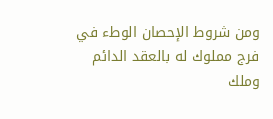ومن شروط الإحصان الوطء في فرج مملوك له بالعقد الدائم وملك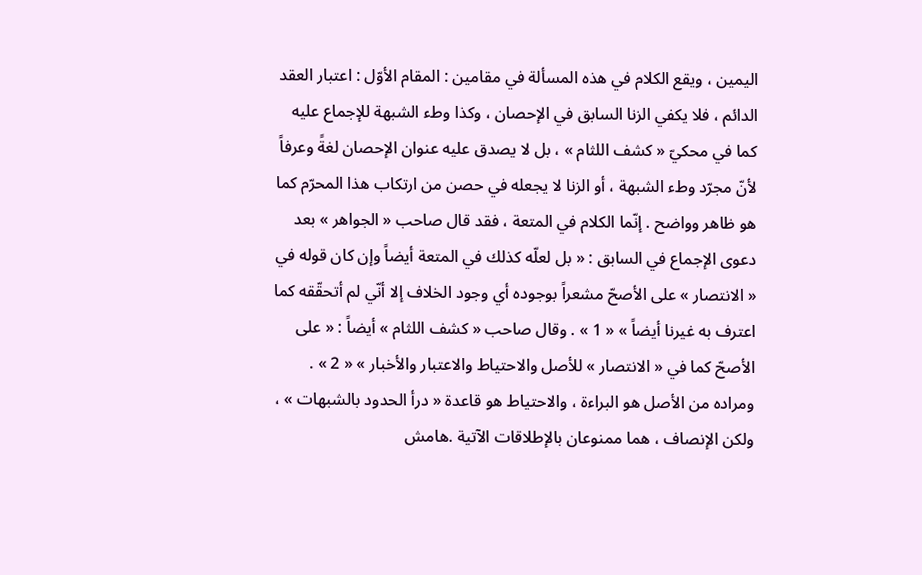اليمين ، ويقع الكلام في هذه المسألة في مقامين : المقام الأوّل : اعتبار العقد الدائم ، فلا يكفي الزنا السابق في الإحصان ، وكذا وطء الشبهة للإجماع عليه كما في محكيّ « كشف اللثام » ، بل لا يصدق عليه عنوان الإحصان لغةً وعرفاً لأنّ مجرّد وطء الشبهة ، أو الزنا لا يجعله في حصن من ارتكاب هذا المحرّم كما هو ظاهر وواضح . إنّما الكلام في المتعة ، فقد قال صاحب « الجواهر » بعد دعوى الإجماع في السابق : « بل لعلّه كذلك في المتعة أيضاً وإن كان قوله في « الانتصار » على الأصحّ مشعراً بوجوده أي وجود الخلاف إلا أنّي لم أتحقّقه كما اعترف به غيرنا أيضاً » « 1 » . وقال صاحب « كشف اللثام » أيضاً : « على الأصحّ كما في « الانتصار » للأصل والاحتياط والاعتبار والأخبار » « 2 » . ومراده من الأصل هو البراءة ، والاحتياط هو قاعدة « درأ الحدود بالشبهات » ، ولكن الإنصاف ، هما ممنوعان بالإطلاقات الآتية .هامش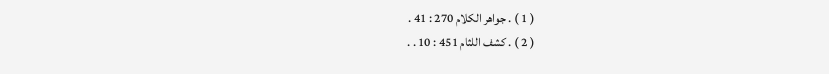( 1 ) . جواهر الكلام 270 : 41 .
( 2 ) . كشف اللثام 451 : 10 . .